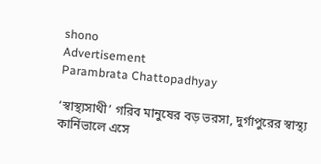shono
Advertisement
Parambrata Chattopadhyay

‘স্বাস্থ্যসাথী’ গরিব মানুষের বড় ভরসা, দুর্গাপুরের স্বাস্থ্য কার্নিভালে এসে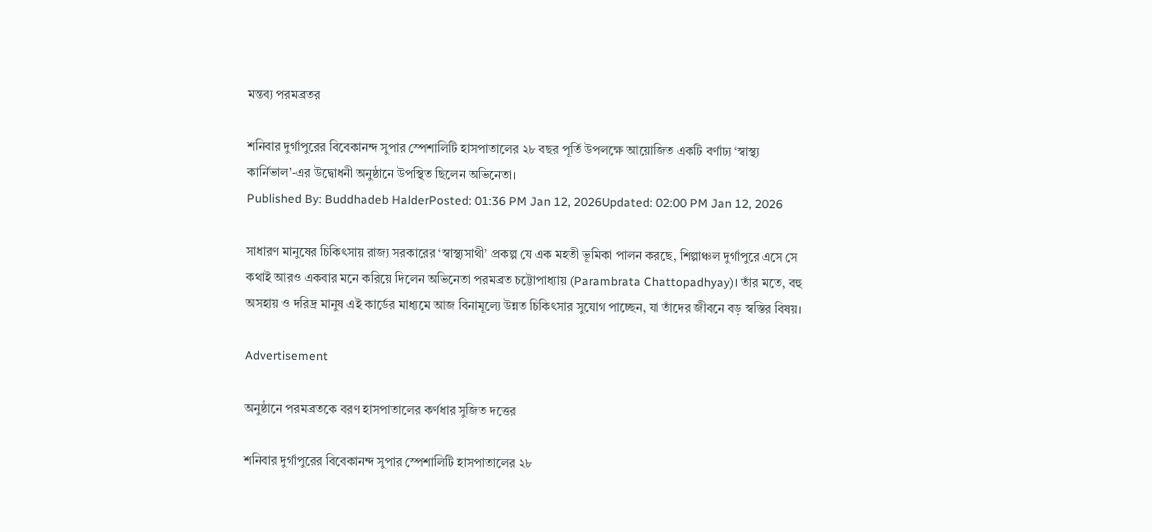মন্তব্য পরমব্রতর

শনিবার দুর্গাপুরের বিবেকানন্দ সুপার স্পেশালিটি হাসপাতালের ২৮ বছর পূর্তি উপলক্ষে আয়োজিত একটি বর্ণাঢ্য ‘স্বাস্থ্য কার্নিভাল’-এর উদ্বোধনী অনুষ্ঠানে উপস্থিত ছিলেন অভিনেতা।
Published By: Buddhadeb HalderPosted: 01:36 PM Jan 12, 2026Updated: 02:00 PM Jan 12, 2026

সাধারণ মানুষের চিকিৎসায় রাজ্য সরকারের ‘স্বাস্থ্যসাথী’ প্রকল্প যে এক মহতী ভূমিকা পালন করছে, শিল্পাঞ্চল দুর্গাপুরে এসে সে কথাই আরও একবার মনে করিয়ে দিলেন অভিনেতা পরমব্রত চট্টোপাধ্যায় (Parambrata Chattopadhyay)। তাঁর মতে, বহু অসহায় ও দরিদ্র মানুষ এই কার্ডের মাধ্যমে আজ বিনামূল্যে উন্নত চিকিৎসার সুযোগ পাচ্ছেন, যা তাঁদের জীবনে বড় স্বস্তির বিষয়।

Advertisement

অনুষ্ঠানে পরমব্রতকে বরণ হাসপাতালের কর্ণধার সুজিত দত্তের

শনিবার দুর্গাপুরের বিবেকানন্দ সুপার স্পেশালিটি হাসপাতালের ২৮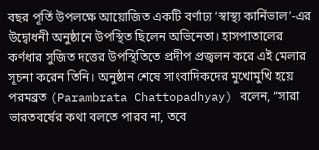বছর পূর্তি উপলক্ষে আয়োজিত একটি বর্ণাঢ্য ‘স্বাস্থ্য কার্নিভাল’-এর উদ্বোধনী অনুষ্ঠানে উপস্থিত ছিলেন অভিনেতা। হাসপাতালের কর্ণধার সুজিত দত্তের উপস্থিতিতে প্রদীপ প্রজ্বলন করে এই মেলার সূচনা করেন তিনি। অনুষ্ঠান শেষে সাংবাদিকদের মুখোমুখি হয়ে পরমব্রত (Parambrata Chattopadhyay) বলেন, “সারা ভারতবর্ষের কথা বলতে পারব না, তবে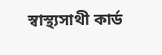স্বাস্থ্যসাথী কার্ড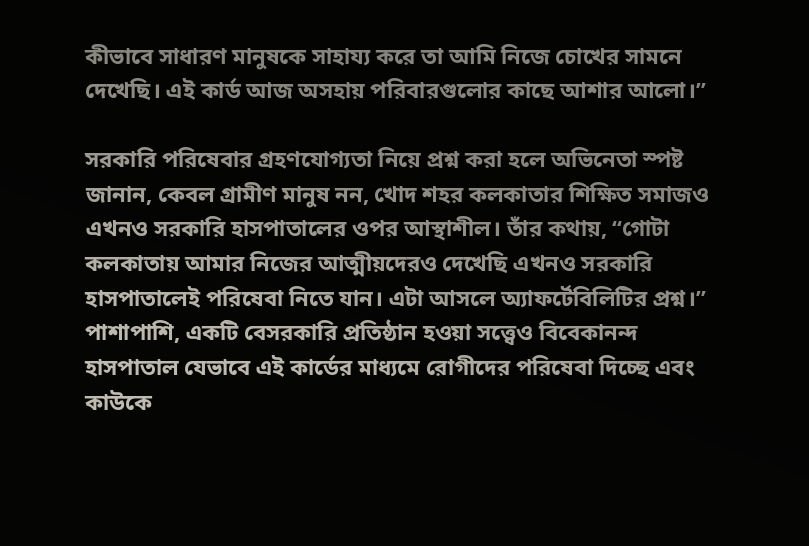কীভাবে সাধারণ মানুষকে সাহায্য করে তা আমি নিজে চোখের সামনে দেখেছি। এই কার্ড আজ অসহায় পরিবারগুলোর কাছে আশার আলো।”

সরকারি পরিষেবার গ্রহণযোগ্যতা নিয়ে প্রশ্ন করা হলে অভিনেতা স্পষ্ট জানান, কেবল গ্রামীণ মানুষ নন, খোদ শহর কলকাতার শিক্ষিত সমাজও এখনও সরকারি হাসপাতালের ওপর আস্থাশীল। তাঁর কথায়, “গোটা কলকাতায় আমার নিজের আত্মীয়দেরও দেখেছি এখনও সরকারি হাসপাতালেই পরিষেবা নিতে যান। এটা আসলে অ্যাফর্টেবিলিটির প্রশ্ন।” পাশাপাশি, একটি বেসরকারি প্রতিষ্ঠান হওয়া সত্ত্বেও বিবেকানন্দ হাসপাতাল যেভাবে এই কার্ডের মাধ্যমে রোগীদের পরিষেবা দিচ্ছে এবং কাউকে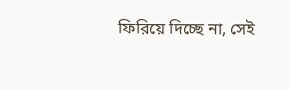ফিরিয়ে দিচ্ছে না, সেই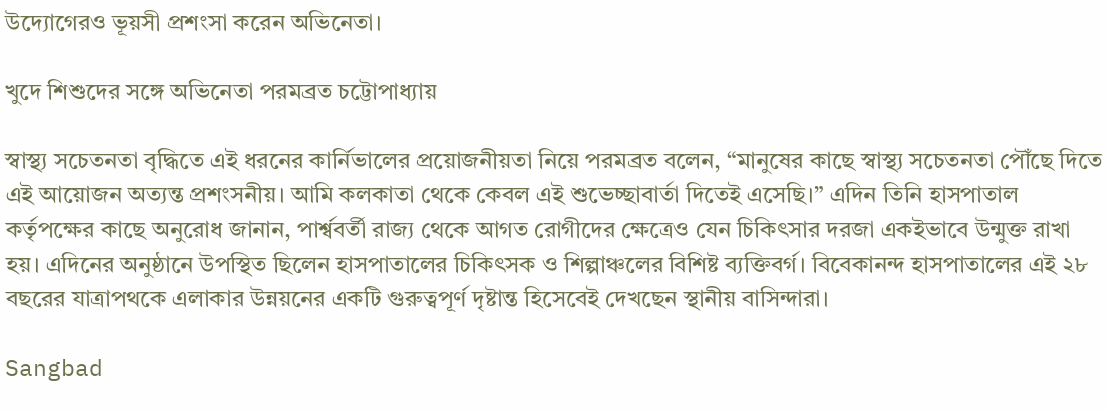উদ্যোগেরও ভূয়সী প্রশংসা করেন অভিনেতা।

খুদে শিশুদের সঙ্গে অভিনেতা পরমব্রত চট্টোপাধ্যায়

স্বাস্থ্য সচেতনতা বৃদ্ধিতে এই ধরনের কার্নিভালের প্রয়োজনীয়তা নিয়ে পরমব্রত বলেন, “মানুষের কাছে স্বাস্থ্য সচেতনতা পৌঁছে দিতে এই আয়োজন অত্যন্ত প্রশংসনীয়। আমি কলকাতা থেকে কেবল এই শুভেচ্ছাবার্তা দিতেই এসেছি।” এদিন তিনি হাসপাতাল কর্তৃপক্ষের কাছে অনুরোধ জানান, পার্শ্ববর্তী রাজ্য থেকে আগত রোগীদের ক্ষেত্রেও যেন চিকিৎসার দরজা একইভাবে উন্মুক্ত রাখা হয়। এদিনের অনুষ্ঠানে উপস্থিত ছিলেন হাসপাতালের চিকিৎসক ও শিল্পাঞ্চলের বিশিষ্ট ব্যক্তিবর্গ। বিবেকানন্দ হাসপাতালের এই ২৮ বছরের যাত্রাপথকে এলাকার উন্নয়নের একটি গুরুত্বপূর্ণ দৃষ্টান্ত হিসেবেই দেখছেন স্থানীয় বাসিন্দারা।

Sangbad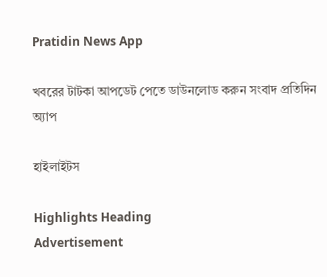Pratidin News App

খবরের টাটকা আপডেট পেতে ডাউনলোড করুন সংবাদ প্রতিদিন অ্যাপ

হাইলাইটস

Highlights Heading
Advertisement